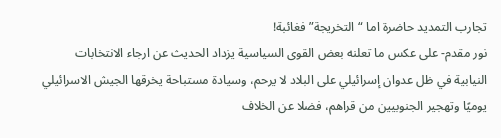تجارب التمديد حاضرة اما “التخريجة” فغائبة!
نور مقدم- على عكس ما تعلنه بعض القوى السياسية يزداد الحديث عن ارجاء الانتخابات النيابية في ظل عدوان إسرائيلي على البلاد لا يرحم، وسيادة مستباحة يخرقها الجيش الاسرائيلي يوميًا وتهجير الجنوبيين من قراهم، فضلا عن الخلاف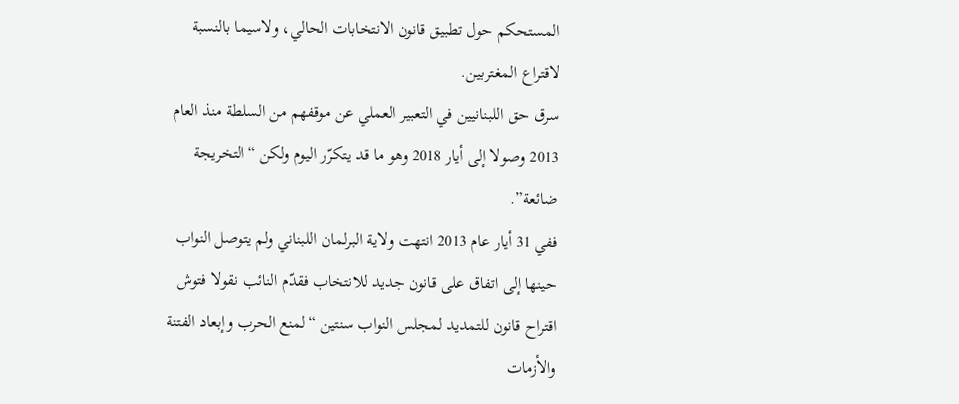المستحكم حول تطبيق قانون الانتخابات الحالي، ولاسيما بالنسبة لاقتراع المغتربين.
سرق حق اللبنانيين في التعبير العملي عن موقفهم من السلطة منذ العام 2013 وصولا إلى أيار 2018 وهو ما قد يتكرّر اليوم ولكن “التخريجة ضائعة”.
ففي 31 أيار عام 2013 انتهت ولاية البرلمان اللبناني ولم يتوصل النواب حينها إلى اتفاق على قانون جديد للانتخاب فقدّم النائب نقولا فتوش اقتراح قانون للتمديد لمجلس النواب سنتين “لمنع الحرب وإبعاد الفتنة والأزمات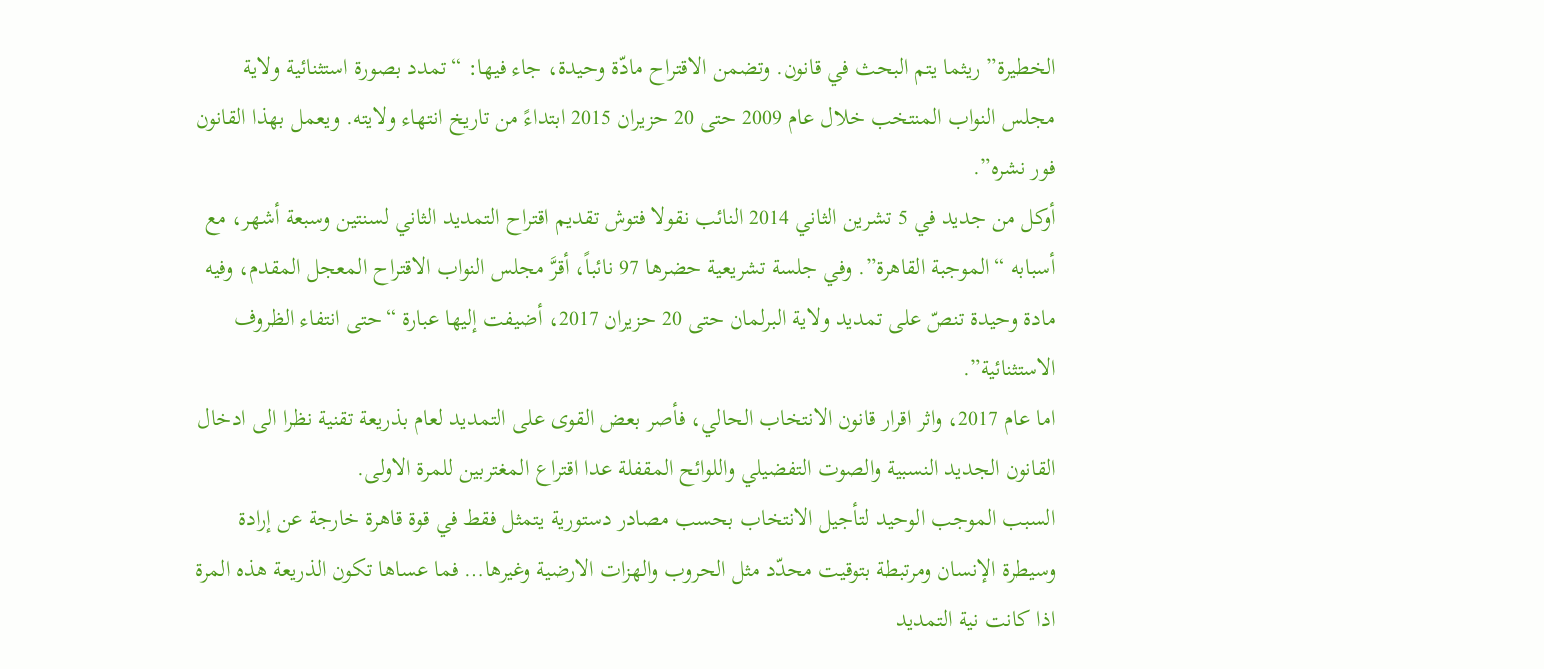الخطيرة” ريثما يتم البحث في قانون. وتضمن الاقتراح مادّة وحيدة، جاء فيها: “تمدد بصورة استثنائية ولاية مجلس النواب المنتخب خلال عام 2009 حتى 20 حزيران 2015 ابتداءً من تاريخ انتهاء ولايته. ويعمل بهذا القانون فور نشره”.
أوكل من جديد في 5 تشرين الثاني 2014 النائب نقولا فتوش تقديم اقتراح التمديد الثاني لسنتين وسبعة أشهر، مع أسبابه “الموجبة القاهرة”. وفي جلسة تشريعية حضرها 97 نائباً، أقرَّ مجلس النواب الاقتراح المعجل المقدم، وفيه مادة وحيدة تنصّ على تمديد ولاية البرلمان حتى 20 حزيران 2017، أضيفت إليها عبارة “حتى انتفاء الظروف الاستثنائية”.
اما عام 2017، واثر اقرار قانون الانتخاب الحالي، فأصر بعض القوى على التمديد لعام بذريعة تقنية نظرا الى ادخال القانون الجديد النسبية والصوت التفضيلي واللوائح المقفلة عدا اقتراع المغتربين للمرة الاولى.
السبب الموجب الوحيد لتأجيل الانتخاب بحسب مصادر دستورية يتمثل فقط في قوة قاهرة خارجة عن إرادة وسيطرة الإنسان ومرتبطة بتوقيت محدّد مثل الحروب والهزات الارضية وغيرها… فما عساها تكون الذريعة هذه المرة اذا كانت نية التمديد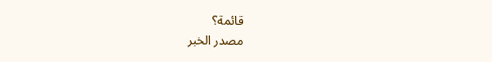قائمة؟
مصدر الخبر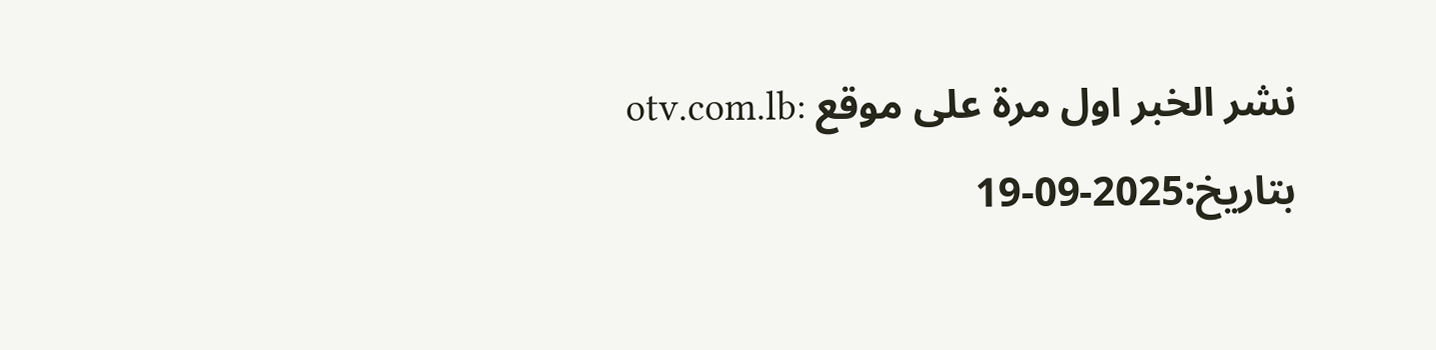نشر الخبر اول مرة على موقع :otv.com.lb
بتاريخ:2025-09-19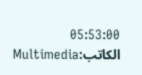05:53:00
الكاتب:Multimedia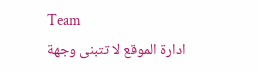Team
ادارة الموقع لا تتبنى وجهة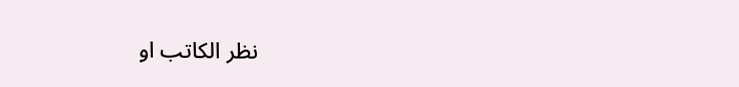نظر الكاتب او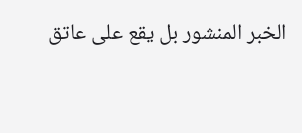الخبر المنشور بل يقع على عاتق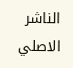الناشر الاصلي